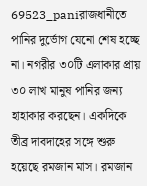69523_paniরাজধানীতে পানির দুর্ভোগ যেনো শেষ হচ্ছে না। নগরীর ৩০টি এলাকার প্রায় ৩০ লাখ মানুষ পানির জন্য হাহাকার করছেন। একদিকে তীব্র দাবদাহের সঙ্গে শুরু হয়েছে রমজান মাস। রমজান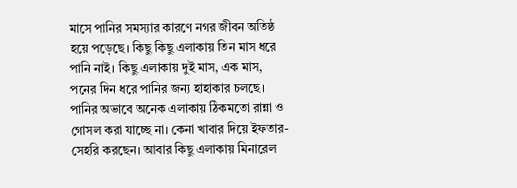মাসে পানির সমস্যার কারণে নগর জীবন অতিষ্ঠ হয়ে পড়েছে। কিছু কিছু এলাকায় তিন মাস ধরে পানি নাই। কিছু এলাকায় দুই মাস, এক মাস, পনের দিন ধরে পানির জন্য হাহাকার চলছে। পানির অভাবে অনেক এলাকায় ঠিকমতো রান্না ও গোসল করা যাচ্ছে না। কেনা খাবার দিয়ে ইফতার- সেহরি করছেন। আবার কিছু এলাকায় মিনারেল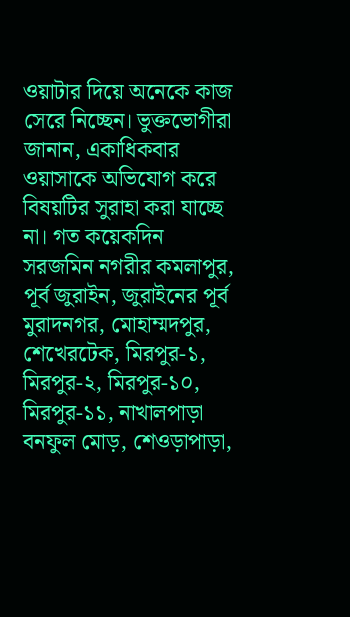ওয়াটার দিয়ে অনেকে কাজ সেরে নিচ্ছেন। ভুক্তভোগীরা জানান, একাধিকবার ওয়াসাকে অভিযোগ করে বিষয়টির সুরাহা করা যাচ্ছে না। গত কয়েকদিন সরজমিন নগরীর কমলাপুর, পূর্ব জুরাইন, জুরাইনের পূর্ব মুরাদনগর, মোহাম্মদপুর, শেখেরটেক, মিরপুর-১, মিরপুর-২, মিরপুর-১০, মিরপুর-১১, নাখালপাড়া বনফুল মোড়, শেওড়াপাড়া,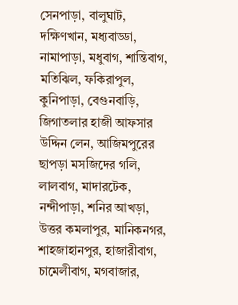সেনপাড়া, বালুঘাট, দক্ষিণখান, মধ্যবাড্ডা, নামাপাড়া, মধুবাগ, শান্তিবাগ, মতিঝিল, ফকিরাপুল, কুনিপাড়া, বেগুনবাড়ি, জিগাতলার হাজী আফসার উদ্দিন লেন, আজিমপুরের ছাপড়া মসজিদের গলি, লালবাগ, মাদারটেক, নন্দীপাড়া, শনির আখড়া, উত্তর কমলাপুর, মানিকনগর, শাহজাহানপুর, হাজারীবাগ, চামেলীবাগ, মগবাজার,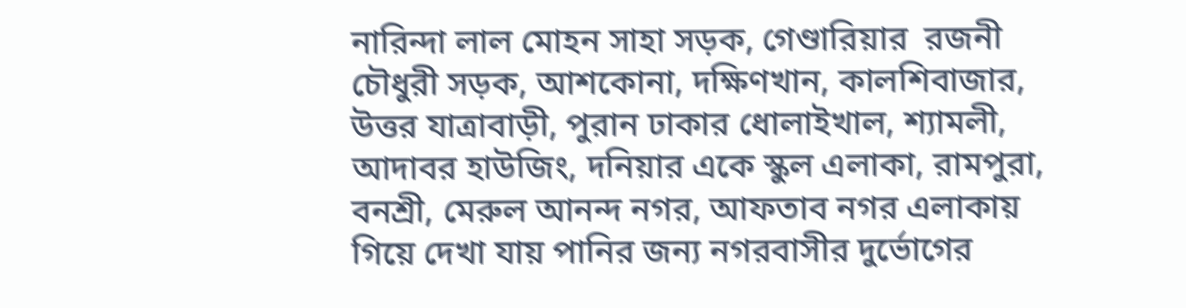নারিন্দা লাল মোহন সাহা সড়ক, গেণ্ডারিয়ার  রজনী  চৌধুরী সড়ক, আশকোনা, দক্ষিণখান, কালশিবাজার, উত্তর যাত্রাবাড়ী, পুরান ঢাকার ধোলাইখাল, শ্যামলী, আদাবর হাউজিং, দনিয়ার একে স্কুল এলাকা, রামপুরা, বনশ্রী, মেরুল আনন্দ নগর, আফতাব নগর এলাকায় গিয়ে দেখা যায় পানির জন্য নগরবাসীর দুর্ভোগের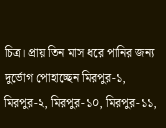চিত্র। প্রায় তিন মাস ধরে পানির জন্য দুর্ভোগ পোহাচ্ছেন মিরপুর-১, মিরপুর-২, মিরপুর-১০, মিরপুর-১১,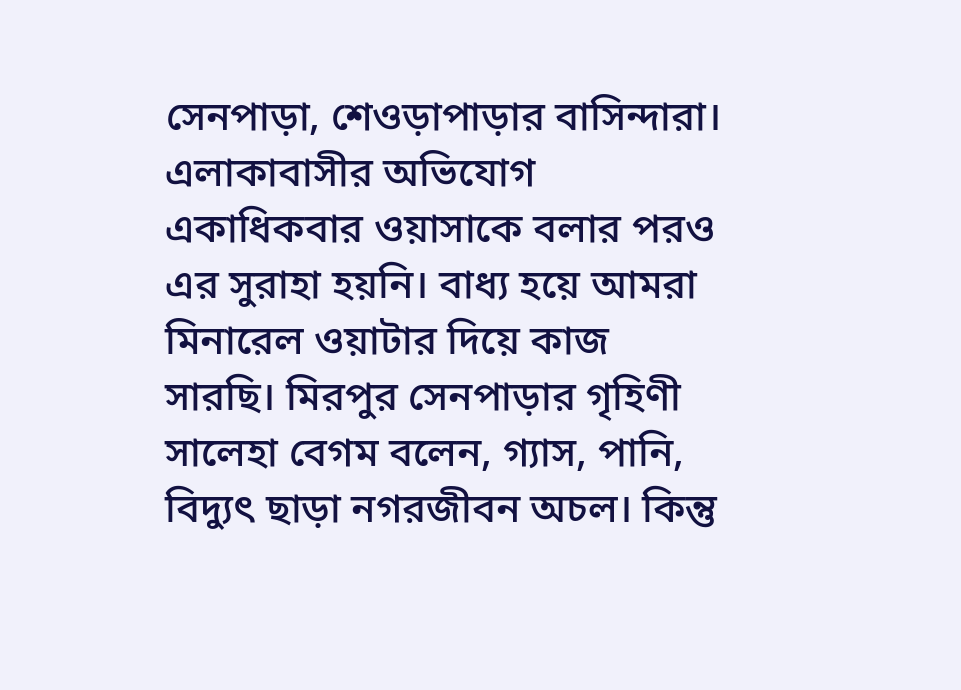সেনপাড়া, শেওড়াপাড়ার বাসিন্দারা। এলাকাবাসীর অভিযোগ একাধিকবার ওয়াসাকে বলার পরও এর সুরাহা হয়নি। বাধ্য হয়ে আমরা মিনারেল ওয়াটার দিয়ে কাজ সারছি। মিরপুর সেনপাড়ার গৃহিণী সালেহা বেগম বলেন, গ্যাস, পানি, বিদ্যুৎ ছাড়া নগরজীবন অচল। কিন্তু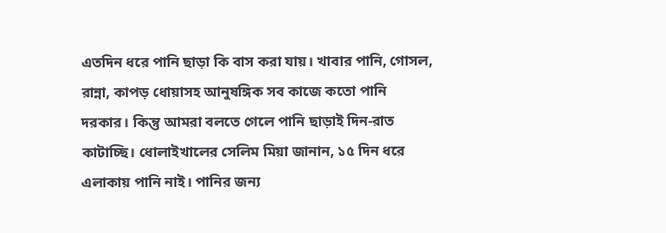এতদিন ধরে পানি ছাড়া কি বাস করা যায়। খাবার পানি, গোসল, রান্না, কাপড় ধোয়াসহ আনুষঙ্গিক সব কাজে কতো পানি দরকার। কিন্তু আমরা বলতে গেলে পানি ছাড়াই দিন-রাত কাটাচ্ছি। ধোলাইখালের সেলিম মিয়া জানান, ১৫ দিন ধরে এলাকায় পানি নাই। পানির জন্য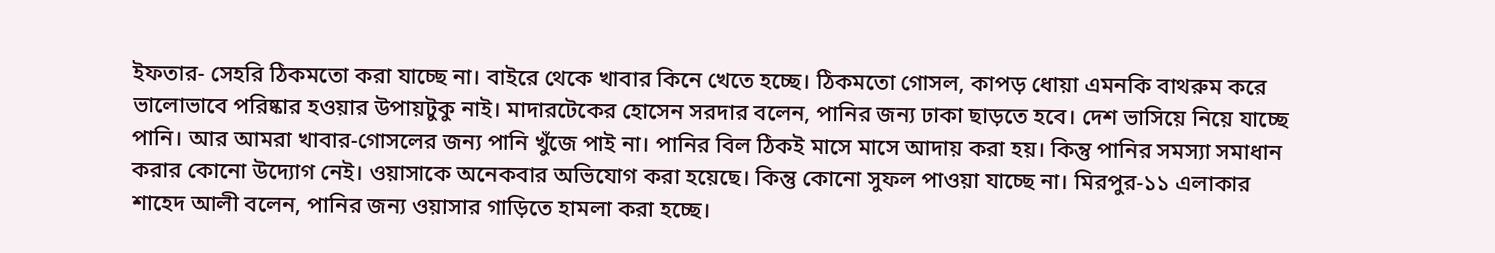ইফতার- সেহরি ঠিকমতো করা যাচ্ছে না। বাইরে থেকে খাবার কিনে খেতে হচ্ছে। ঠিকমতো গোসল, কাপড় ধোয়া এমনকি বাথরুম করে ভালোভাবে পরিষ্কার হওয়ার উপায়টুকু নাই। মাদারটেকের হোসেন সরদার বলেন, পানির জন্য ঢাকা ছাড়তে হবে। দেশ ভাসিয়ে নিয়ে যাচ্ছে পানি। আর আমরা খাবার-গোসলের জন্য পানি খুঁজে পাই না। পানির বিল ঠিকই মাসে মাসে আদায় করা হয়। কিন্তু পানির সমস্যা সমাধান করার কোনো উদ্যোগ নেই। ওয়াসাকে অনেকবার অভিযোগ করা হয়েছে। কিন্তু কোনো সুফল পাওয়া যাচ্ছে না। মিরপুর-১১ এলাকার শাহেদ আলী বলেন, পানির জন্য ওয়াসার গাড়িতে হামলা করা হচ্ছে।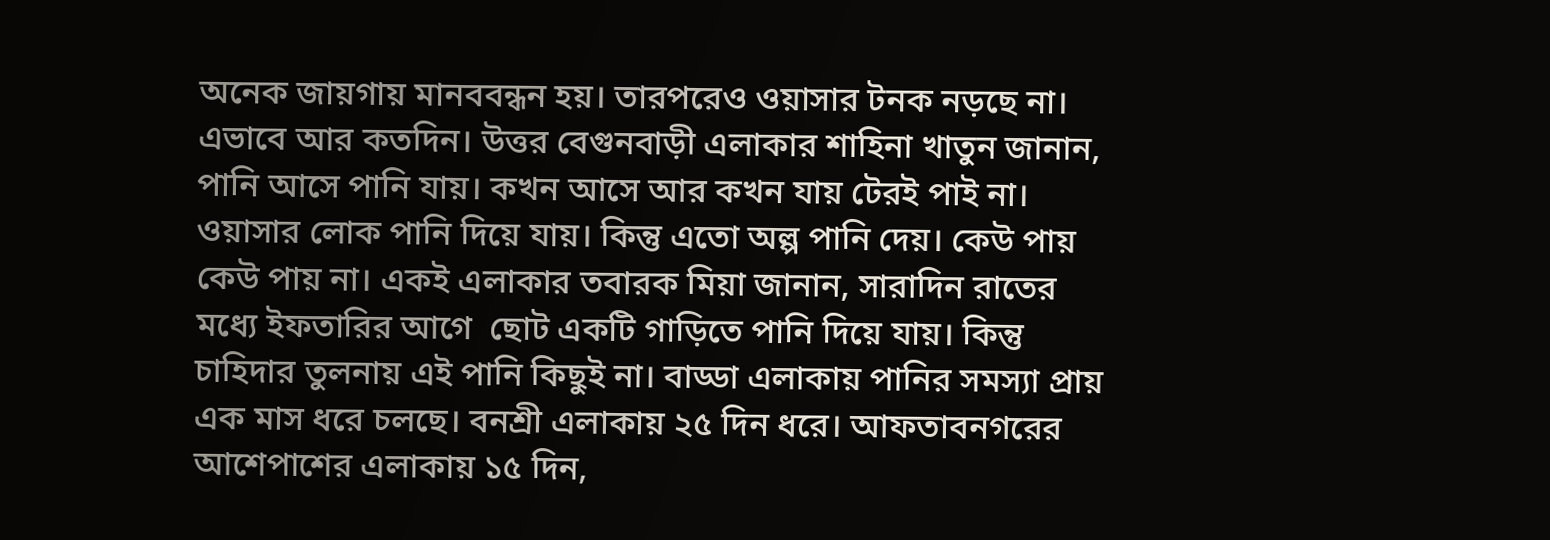অনেক জায়গায় মানববন্ধন হয়। তারপরেও ওয়াসার টনক নড়ছে না। এভাবে আর কতদিন। উত্তর বেগুনবাড়ী এলাকার শাহিনা খাতুন জানান, পানি আসে পানি যায়। কখন আসে আর কখন যায় টেরই পাই না। ওয়াসার লোক পানি দিয়ে যায়। কিন্তু এতো অল্প পানি দেয়। কেউ পায় কেউ পায় না। একই এলাকার তবারক মিয়া জানান, সারাদিন রাতের মধ্যে ইফতারির আগে  ছোট একটি গাড়িতে পানি দিয়ে যায়। কিন্তু চাহিদার তুলনায় এই পানি কিছুই না। বাড্ডা এলাকায় পানির সমস্যা প্রায় এক মাস ধরে চলছে। বনশ্রী এলাকায় ২৫ দিন ধরে। আফতাবনগরের আশেপাশের এলাকায় ১৫ দিন,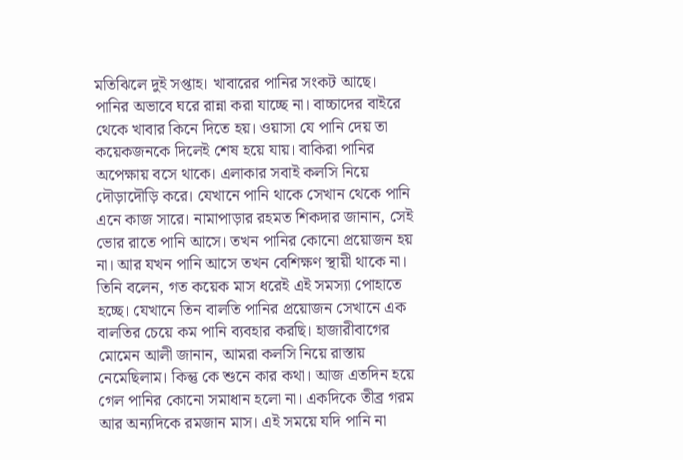মতিঝিলে দুই সপ্তাহ। খাবারের পানির সংকট আছে। পানির অভাবে ঘরে রান্না করা যাচ্ছে না। বাচ্চাদের বাইরে থেকে খাবার কিনে দিতে হয়। ওয়াসা যে পানি দেয় তা কয়েকজনকে দিলেই শেষ হয়ে যায়। বাকিরা পানির অপেক্ষায় বসে থাকে। এলাকার সবাই কলসি নিয়ে দৌড়াদৌড়ি করে। যেখানে পানি থাকে সেখান থেকে পানি এনে কাজ সারে। নামাপাড়ার রহমত শিকদার জানান, সেই ভোর রাতে পানি আসে। তখন পানির কোনো প্রয়োজন হয় না। আর যখন পানি আসে তখন বেশিক্ষণ স্থায়ী থাকে না। তিনি বলেন, গত কয়েক মাস ধরেই এই সমস্যা পোহাতে হচ্ছে। যেখানে তিন বালতি পানির প্রয়োজন সেখানে এক বালতির চেয়ে কম পানি ব্যবহার করছি। হাজারীবাগের মোমেন আলী জানান, আমরা কলসি নিয়ে রাস্তায় নেমেছিলাম। কিন্তু কে শুনে কার কথা। আজ এতদিন হয়ে গেল পানির কোনো সমাধান হলো না। একদিকে তীব্র গরম আর অন্যদিকে রমজান মাস। এই সময়ে যদি পানি না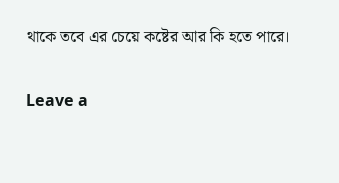থাকে তবে এর চেয়ে কষ্টের আর কি হতে পারে।

Leave a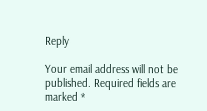Reply

Your email address will not be published. Required fields are marked *